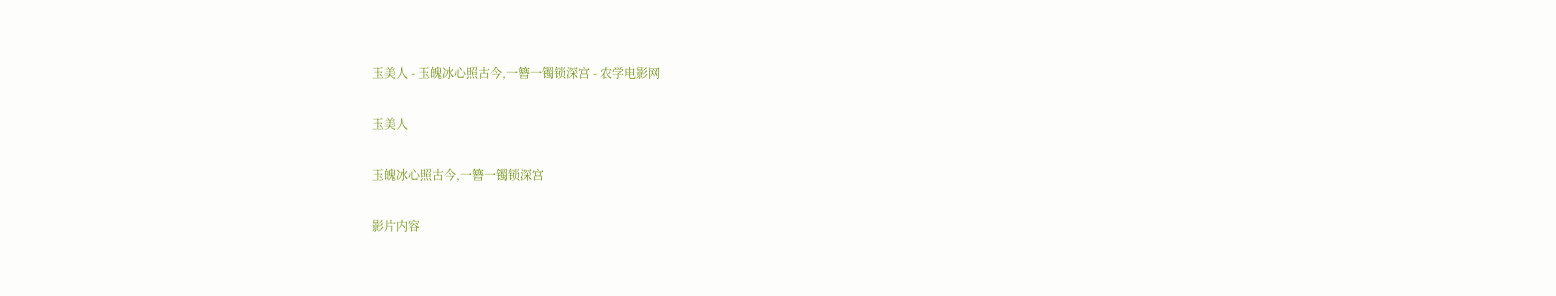玉美人 - 玉魄冰心照古今,一簪一镯锁深宫 - 农学电影网

玉美人

玉魄冰心照古今,一簪一镯锁深宫

影片内容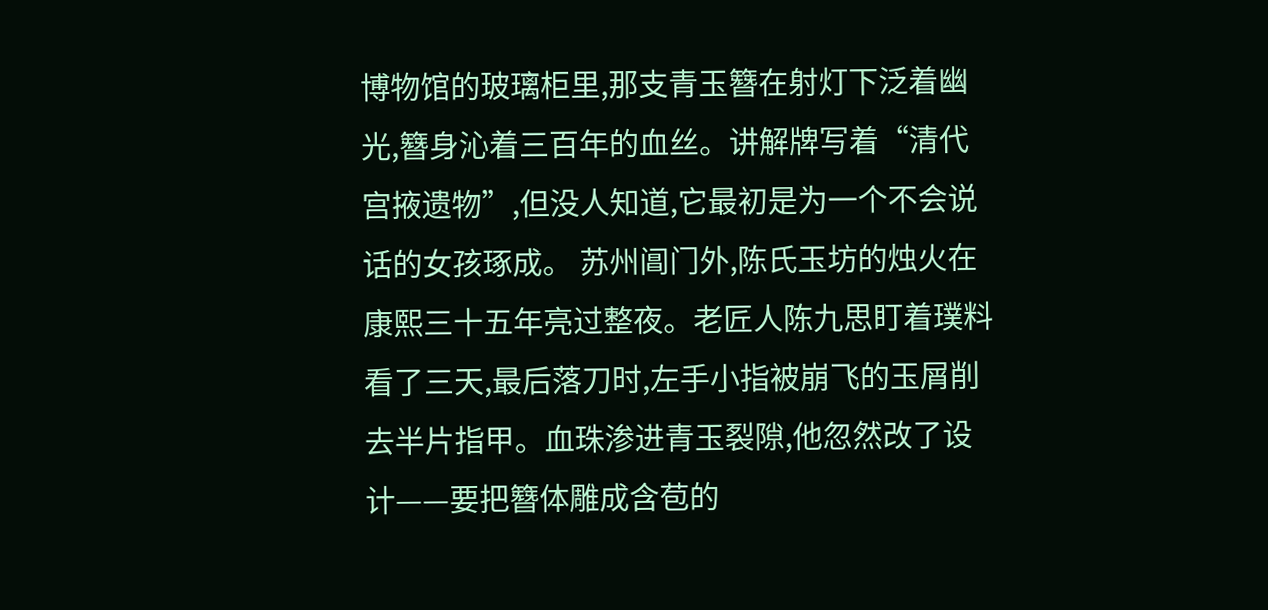博物馆的玻璃柜里,那支青玉簪在射灯下泛着幽光,簪身沁着三百年的血丝。讲解牌写着“清代宫掖遗物”,但没人知道,它最初是为一个不会说话的女孩琢成。 苏州阊门外,陈氏玉坊的烛火在康熙三十五年亮过整夜。老匠人陈九思盯着璞料看了三天,最后落刀时,左手小指被崩飞的玉屑削去半片指甲。血珠渗进青玉裂隙,他忽然改了设计——要把簪体雕成含苞的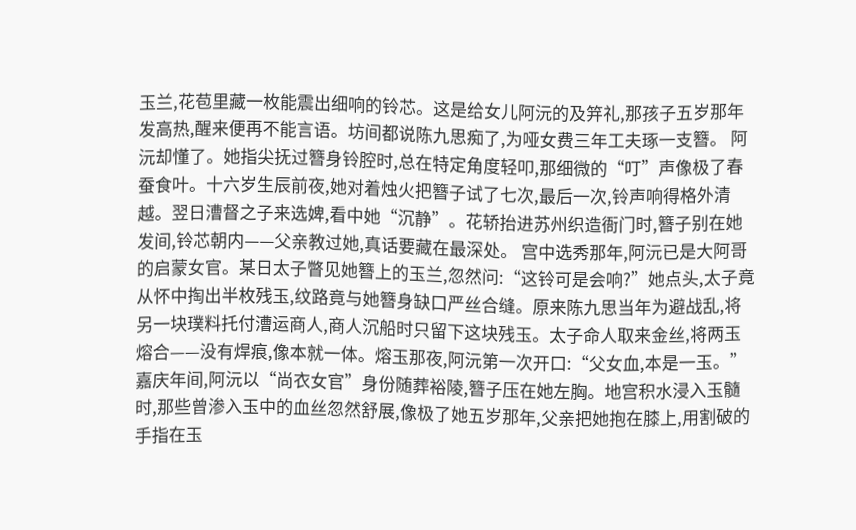玉兰,花苞里藏一枚能震出细响的铃芯。这是给女儿阿沅的及笄礼,那孩子五岁那年发高热,醒来便再不能言语。坊间都说陈九思痴了,为哑女费三年工夫琢一支簪。 阿沅却懂了。她指尖抚过簪身铃腔时,总在特定角度轻叩,那细微的“叮”声像极了春蚕食叶。十六岁生辰前夜,她对着烛火把簪子试了七次,最后一次,铃声响得格外清越。翌日漕督之子来选婢,看中她“沉静”。花轿抬进苏州织造衙门时,簪子别在她发间,铃芯朝内——父亲教过她,真话要藏在最深处。 宫中选秀那年,阿沅已是大阿哥的启蒙女官。某日太子瞥见她簪上的玉兰,忽然问:“这铃可是会响?”她点头,太子竟从怀中掏出半枚残玉,纹路竟与她簪身缺口严丝合缝。原来陈九思当年为避战乱,将另一块璞料托付漕运商人,商人沉船时只留下这块残玉。太子命人取来金丝,将两玉熔合——没有焊痕,像本就一体。熔玉那夜,阿沅第一次开口:“父女血,本是一玉。” 嘉庆年间,阿沅以“尚衣女官”身份随葬裕陵,簪子压在她左胸。地宫积水浸入玉髓时,那些曾渗入玉中的血丝忽然舒展,像极了她五岁那年,父亲把她抱在膝上,用割破的手指在玉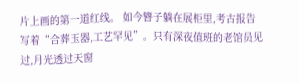片上画的第一道红线。 如今簪子躺在展柜里,考古报告写着“合葬玉器,工艺罕见”。只有深夜值班的老馆员见过,月光透过天窗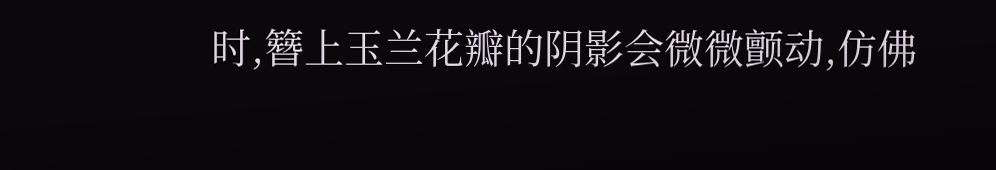时,簪上玉兰花瓣的阴影会微微颤动,仿佛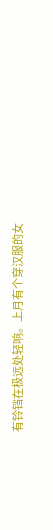有铃铛在极远处轻响。上月有个穿汉服的女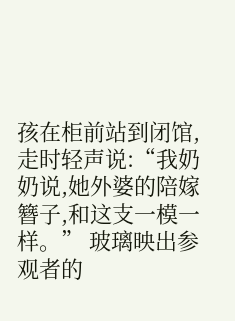孩在柜前站到闭馆,走时轻声说:“我奶奶说,她外婆的陪嫁簪子,和这支一模一样。” 玻璃映出参观者的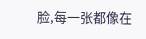脸,每一张都像在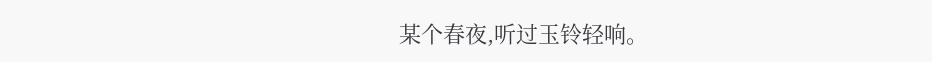某个春夜,听过玉铃轻响。